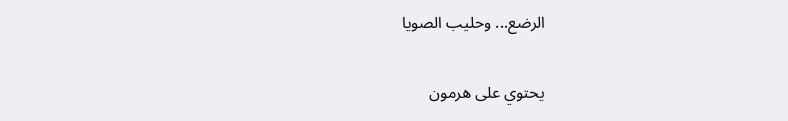الرضع... وحليب الصويا

يحتوي على هرمون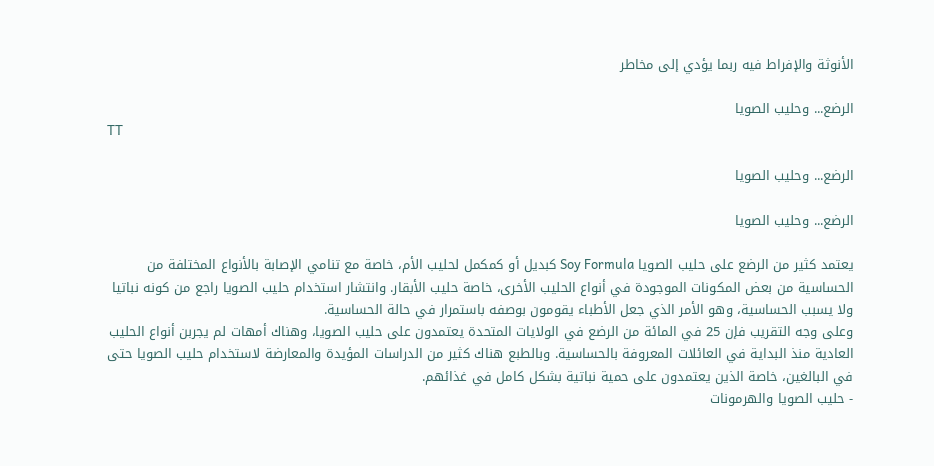الأنوثة والإفراط فيه ربما يؤدي إلى مخاطر

الرضع... وحليب الصويا
TT

الرضع... وحليب الصويا

الرضع... وحليب الصويا

يعتمد كثير من الرضع على حليب الصويا Soy Formula كبديل أو كمكمل لحليب الأم، خاصة مع تنامي الإصابة بالأنواع المختلفة من الحساسية من بعض المكونات الموجودة في أنواع الحليب الأخرى، خاصة حليب الأبقار. وانتشار استخدام حليب الصويا راجع من كونه نباتيا ولا يسبب الحساسية، وهو الأمر الذي جعل الأطباء يقومون بوصفه باستمرار في حالة الحساسية.
وعلى وجه التقريب فإن 25 في المائة من الرضع في الولايات المتحدة يعتمدون على حليب الصويا، وهناك أمهات لم يجربن أنواع الحليب العادية منذ البداية في العائلات المعروفة بالحساسية. وبالطبع هناك كثير من الدراسات المؤيدة والمعارضة لاستخدام حليب الصويا حتى في البالغين، خاصة الذين يعتمدون على حمية نباتية بشكل كامل في غذائهم.
- حليب الصويا والهرمونات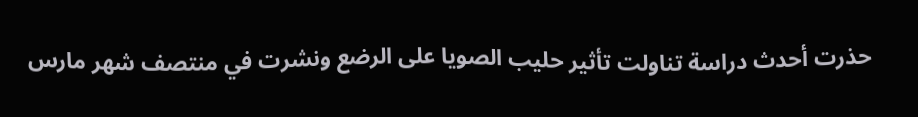حذرت أحدث دراسة تناولت تأثير حليب الصويا على الرضع ونشرت في منتصف شهر مارس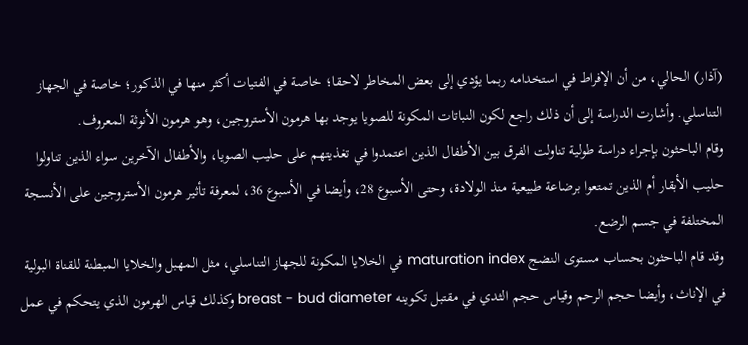(آذار) الحالي، من أن الإفراط في استخدامه ربما يؤدي إلى بعض المخاطر لاحقا؛ خاصة في الفتيات أكثر منها في الذكور؛ خاصة في الجهاز التناسلي. وأشارت الدراسة إلى أن ذلك راجع لكون النباتات المكونة للصويا يوجد بها هرمون الأستروجين، وهو هرمون الأنوثة المعروف.
وقام الباحثون بإجراء دراسة طولية تناولت الفرق بين الأطفال الذين اعتمدوا في تغذيتهم على حليب الصويا، والأطفال الآخرين سواء الذين تناولوا حليب الأبقار أم الذين تمتعوا برضاعة طبيعية منذ الولادة، وحتى الأسبوع 28، وأيضا في الأسبوع 36، لمعرفة تأثير هرمون الأستروجين على الأنسجة المختلفة في جسم الرضع.
وقد قام الباحثون بحساب مستوى النضج maturation index في الخلايا المكونة للجهاز التناسلي، مثل المهبل والخلايا المبطنة للقناة البولية في الإناث، وأيضا حجم الرحم وقياس حجم الثدي في مقتبل تكوينه breast - bud diameter وكذلك قياس الهرمون الذي يتحكم في عمل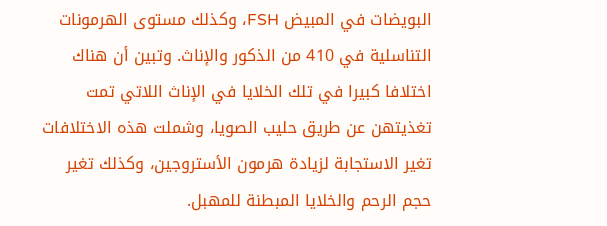البويضات في المبيض FSH، وكذلك مستوى الهرمونات التناسلية في 410 من الذكور والإناث. وتبين أن هناك اختلافا كبيرا في تلك الخلايا في الإناث اللاتي تمت تغذيتهن عن طريق حليب الصويا، وشملت هذه الاختلافات تغير الاستجابة لزيادة هرمون الأستروجين، وكذلك تغير حجم الرحم والخلايا المبطنة للمهبل.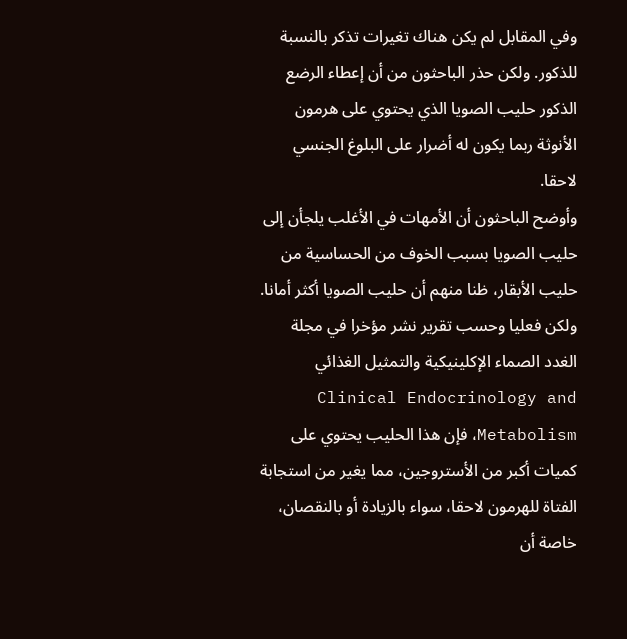وفي المقابل لم يكن هناك تغيرات تذكر بالنسبة للذكور. ولكن حذر الباحثون من أن إعطاء الرضع الذكور حليب الصويا الذي يحتوي على هرمون الأنوثة ربما يكون له أضرار على البلوغ الجنسي لاحقا.
وأوضح الباحثون أن الأمهات في الأغلب يلجأن إلى حليب الصويا بسبب الخوف من الحساسية من حليب الأبقار، ظنا منهم أن حليب الصويا أكثر أمانا. ولكن فعليا وحسب تقرير نشر مؤخرا في مجلة الغدد الصماء الإكلينيكية والتمثيل الغذائي Clinical Endocrinology and Metabolism، فإن هذا الحليب يحتوي على كميات أكبر من الأستروجين، مما يغير من استجابة الفتاة للهرمون لاحقا، سواء بالزيادة أو بالنقصان، خاصة أن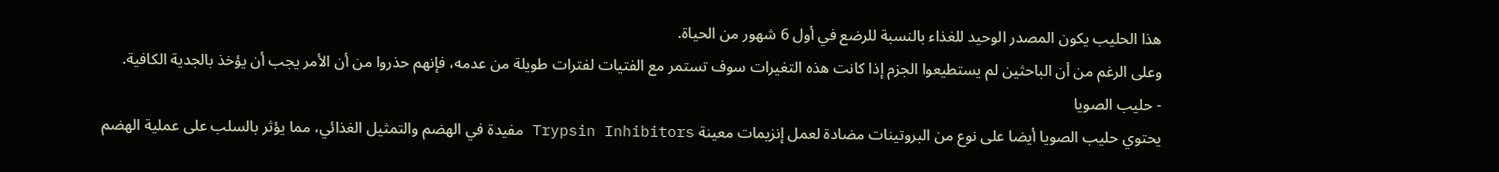هذا الحليب يكون المصدر الوحيد للغذاء بالنسبة للرضع في أول 6 شهور من الحياة.
وعلى الرغم من أن الباحثين لم يستطيعوا الجزم إذا كانت هذه التغيرات سوف تستمر مع الفتيات لفترات طويلة من عدمه، فإنهم حذروا من أن الأمر يجب أن يؤخذ بالجدية الكافية.
- حليب الصويا
يحتوي حليب الصويا أيضا على نوع من البروتينات مضادة لعمل إنزيمات معينة Trypsin Inhibitors مفيدة في الهضم والتمثيل الغذائي، مما يؤثر بالسلب على عملية الهضم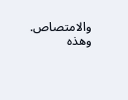والامتصاص. وهذه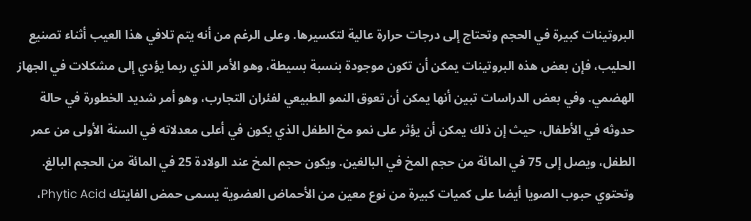البروتينات كبيرة في الحجم وتحتاج إلى درجات حرارة عالية لتكسيرها. وعلى الرغم من أنه يتم تلافي هذا العيب أثناء تصنيع الحليب، فإن بعض هذه البروتينات يمكن أن تكون موجودة بنسبة بسيطة، وهو الأمر الذي ربما يؤدي إلى مشكلات في الجهاز الهضمي. وفي بعض الدراسات تبين أنها يمكن أن تعوق النمو الطبيعي لفئران التجارب، وهو أمر شديد الخطورة في حالة حدوثه في الأطفال، حيث إن ذلك يمكن أن يؤثر على نمو مخ الطفل الذي يكون في أعلى معدلاته في السنة الأولى من عمر الطفل، ويصل إلى 75 في المائة من حجم المخ في البالغين. ويكون حجم المخ عند الولادة 25 في المائة من الحجم البالغ.
وتحتوي حبوب الصويا أيضا على كميات كبيرة من نوع معين من الأحماض العضوية يسمى حمض الفايتك Phytic Acid،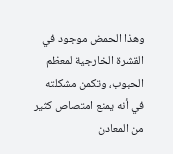وهذا الحمض موجود في القشرة الخارجية لمعظم الحبوب، وتكمن مشكلته في أنه يمنع امتصاص كثير من المعادن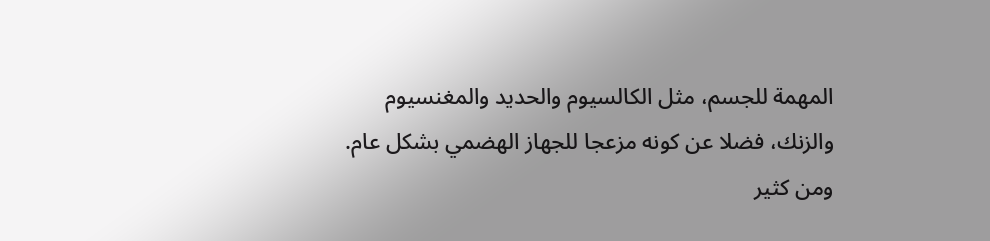المهمة للجسم، مثل الكالسيوم والحديد والمغنسيوم والزنك، فضلا عن كونه مزعجا للجهاز الهضمي بشكل عام.
ومن كثير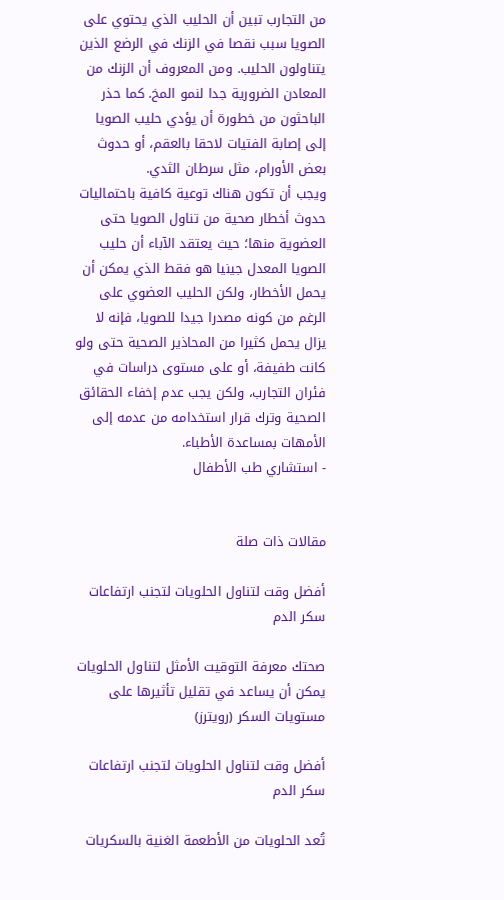من التجارب تبين أن الحليب الذي يحتوي على الصويا سبب نقصا في الزنك في الرضع الذين يتناولون الحليب. ومن المعروف أن الزنك من المعادن الضرورية جدا لنمو المخ. كما حذر الباحثون من خطورة أن يؤدي حليب الصويا إلى إصابة الفتيات لاحقا بالعقم، أو حدوث بعض الأورام، مثل سرطان الثدي.
ويجب أن تكون هناك توعية كافية باحتماليات حدوث أخطار صحية من تناول الصويا حتى العضوية منها؛ حيث يعتقد الآباء أن حليب الصويا المعدل جينيا هو فقط الذي يمكن أن يحمل الأخطار، ولكن الحليب العضوي على الرغم من كونه مصدرا جيدا للصويا، فإنه لا يزال يحمل كثيرا من المحاذير الصحية حتى ولو كانت طفيفة، أو على مستوى دراسات في فئران التجارب، ولكن يجب عدم إخفاء الحقائق الصحية وترك قرار استخدامه من عدمه إلى الأمهات بمساعدة الأطباء.
- استشاري طب الأطفال


مقالات ذات صلة

أفضل وقت لتناول الحلويات لتجنب ارتفاعات سكر الدم

صحتك معرفة التوقيت الأمثل لتناول الحلويات يمكن أن يساعد في تقليل تأثيرها على مستويات السكر (رويترز)

أفضل وقت لتناول الحلويات لتجنب ارتفاعات سكر الدم

تُعد الحلويات من الأطعمة الغنية بالسكريات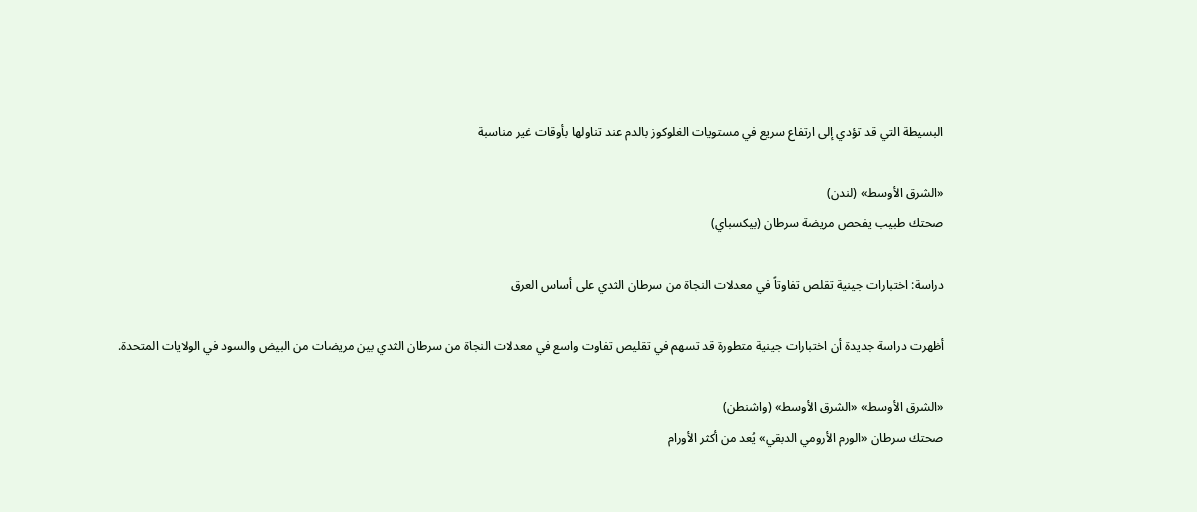البسيطة التي قد تؤدي إلى ارتفاع سريع في مستويات الغلوكوز بالدم عند تناولها بأوقات غير مناسبة

«الشرق الأوسط» (لندن)
صحتك طبيب يفحص مريضة سرطان (بيكسباي)

دراسة: اختبارات جينية تقلص تفاوتاً في معدلات النجاة من سرطان الثدي على أساس العرق

أظهرت دراسة جديدة أن اختبارات جينية متطورة قد تسهم في تقليص تفاوت واسع في معدلات النجاة من سرطان الثدي بين مريضات من البيض والسود في الولايات المتحدة.

«الشرق الأوسط» «الشرق الأوسط» (واشنطن)
صحتك سرطان «الورم الأرومي الدبقي» يُعد من أكثر الأورام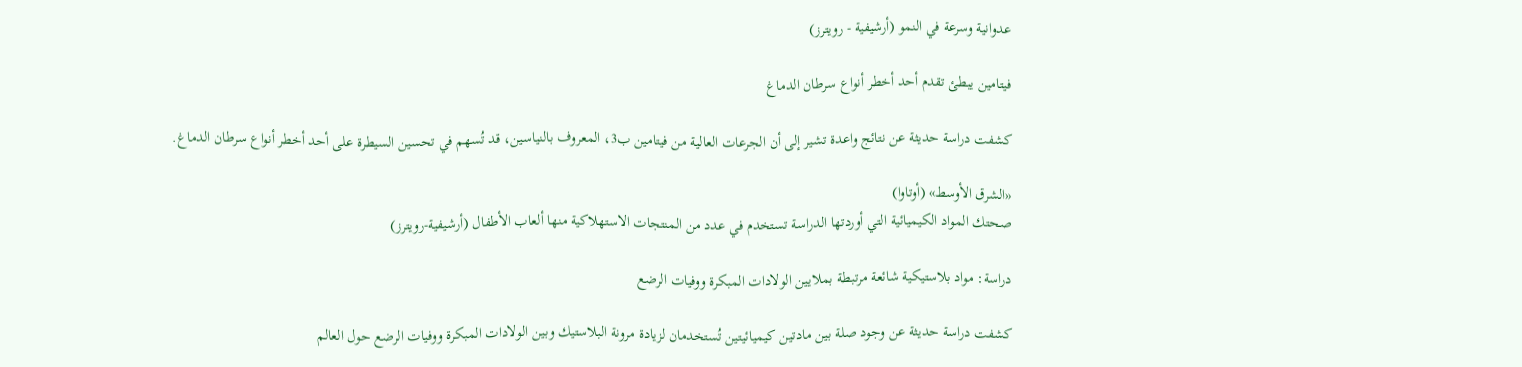عدوانية وسرعة في النمو (أرشيفية - رويترز)

فيتامين يبطئ تقدم أحد أخطر أنواع سرطان الدماغ

كشفت دراسة حديثة عن نتائج واعدة تشير إلى أن الجرعات العالية من فيتامين ب3، المعروف بالنياسين، قد تُسهم في تحسين السيطرة على أحد أخطر أنواع سرطان الدماغ.

«الشرق الأوسط» (أوتاوا)
صحتك المواد الكيميائية التي أوردتها الدراسة تستخدم في عدد من المنتجات الاستهلاكية منها ألعاب الأطفال (أرشيفية-رويترز)

دراسة: مواد بلاستيكية شائعة مرتبطة بملايين الولادات المبكرة ووفيات الرضع

كشفت دراسة حديثة عن وجود صلة بين مادتين كيميائيتين تُستخدمان لزيادة مرونة البلاستيك وبين الولادات المبكرة ووفيات الرضع حول العالم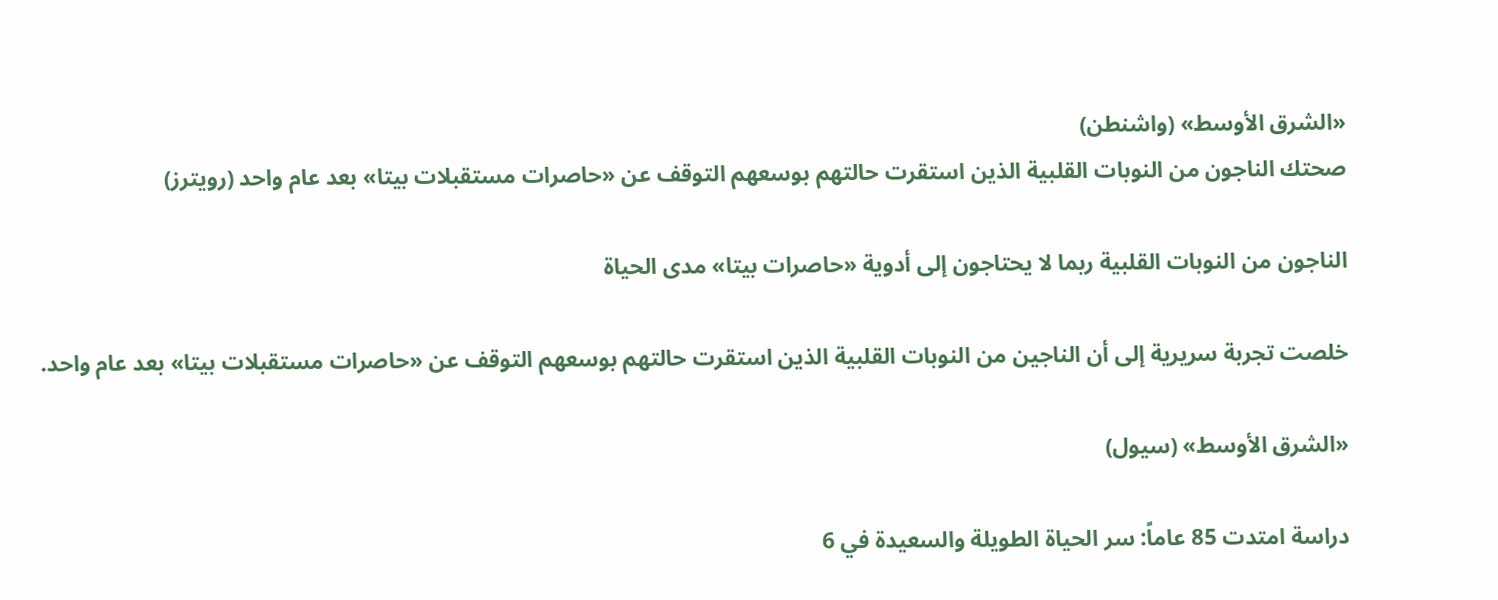«الشرق الأوسط» (واشنطن)
صحتك الناجون من النوبات القلبية الذين استقرت حالتهم بوسعهم التوقف عن «حاصرات مستقبلات بيتا» بعد عام واحد (رويترز)

الناجون من النوبات القلبية ربما لا يحتاجون إلى أدوية «حاصرات بيتا» مدى الحياة

خلصت تجربة سريرية إلى أن الناجين من النوبات القلبية الذين استقرت حالتهم بوسعهم التوقف عن «حاصرات مستقبلات بيتا» بعد عام واحد.

«الشرق الأوسط» (سيول)

دراسة امتدت 85 عاماً: سر الحياة الطويلة والسعيدة في 6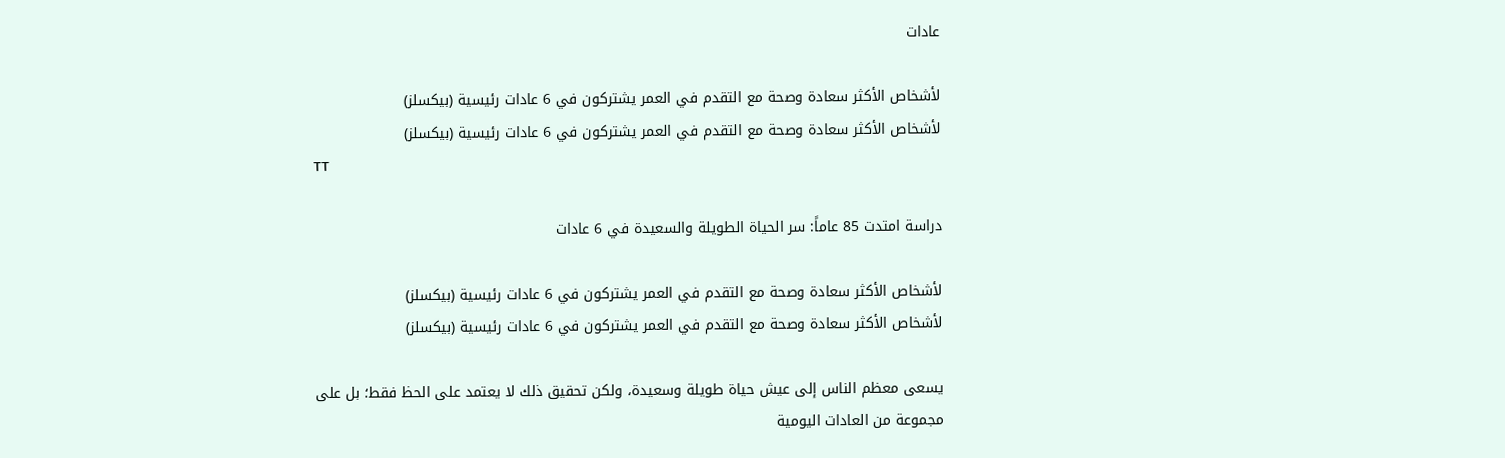عادات

لأشخاص الأكثر سعادة وصحة مع التقدم في العمر يشتركون في 6 عادات رئيسية (بيكسلز)
لأشخاص الأكثر سعادة وصحة مع التقدم في العمر يشتركون في 6 عادات رئيسية (بيكسلز)
TT

دراسة امتدت 85 عاماً: سر الحياة الطويلة والسعيدة في 6 عادات

لأشخاص الأكثر سعادة وصحة مع التقدم في العمر يشتركون في 6 عادات رئيسية (بيكسلز)
لأشخاص الأكثر سعادة وصحة مع التقدم في العمر يشتركون في 6 عادات رئيسية (بيكسلز)

يسعى معظم الناس إلى عيش حياة طويلة وسعيدة، ولكن تحقيق ذلك لا يعتمد على الحظ فقط؛ بل على مجموعة من العادات اليومية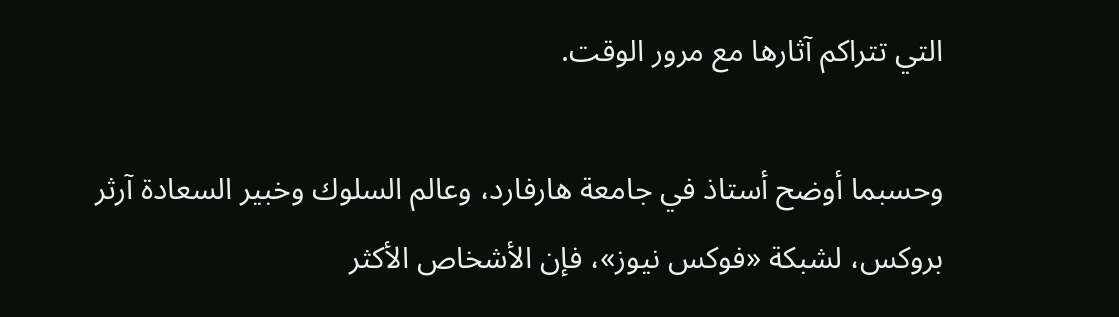التي تتراكم آثارها مع مرور الوقت.

وحسبما أوضح أستاذ في جامعة هارفارد، وعالم السلوك وخبير السعادة آرثر بروكس، لشبكة «فوكس نيوز»، فإن الأشخاص الأكثر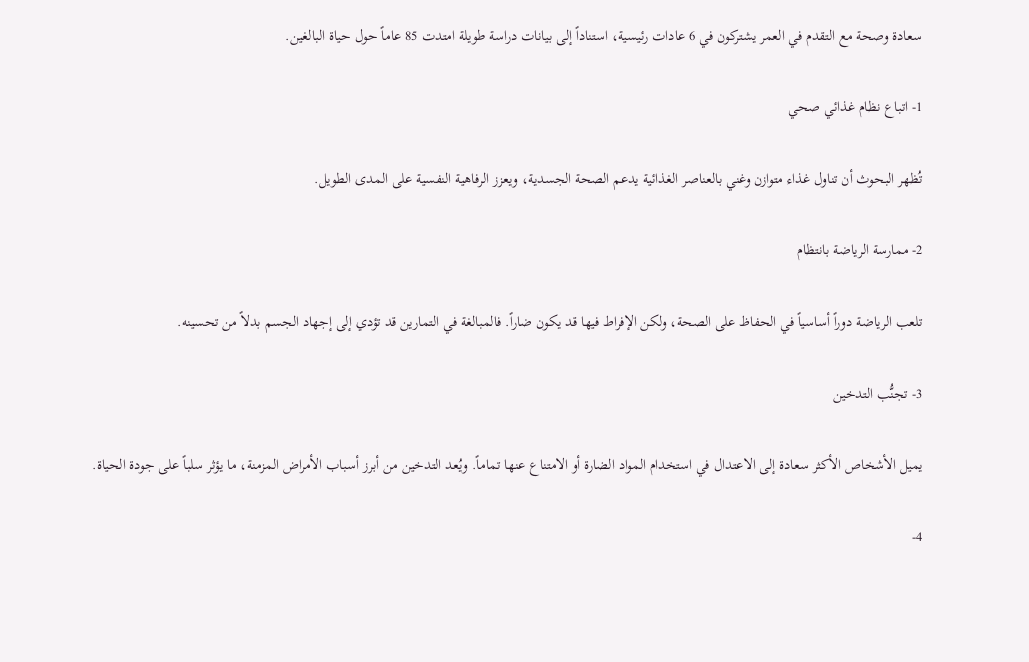سعادة وصحة مع التقدم في العمر يشتركون في 6 عادات رئيسية، استناداً إلى بيانات دراسة طويلة امتدت 85 عاماً حول حياة البالغين.

1- اتباع نظام غذائي صحي

تُظهر البحوث أن تناول غذاء متوازن وغني بالعناصر الغذائية يدعم الصحة الجسدية، ويعزز الرفاهية النفسية على المدى الطويل.

2- ممارسة الرياضة بانتظام

تلعب الرياضة دوراً أساسياً في الحفاظ على الصحة، ولكن الإفراط فيها قد يكون ضاراً. فالمبالغة في التمارين قد تؤدي إلى إجهاد الجسم بدلاً من تحسينه.

3- تجنُّب التدخين

يميل الأشخاص الأكثر سعادة إلى الاعتدال في استخدام المواد الضارة أو الامتناع عنها تماماً. ويُعد التدخين من أبرز أسباب الأمراض المزمنة، ما يؤثر سلباً على جودة الحياة.

4-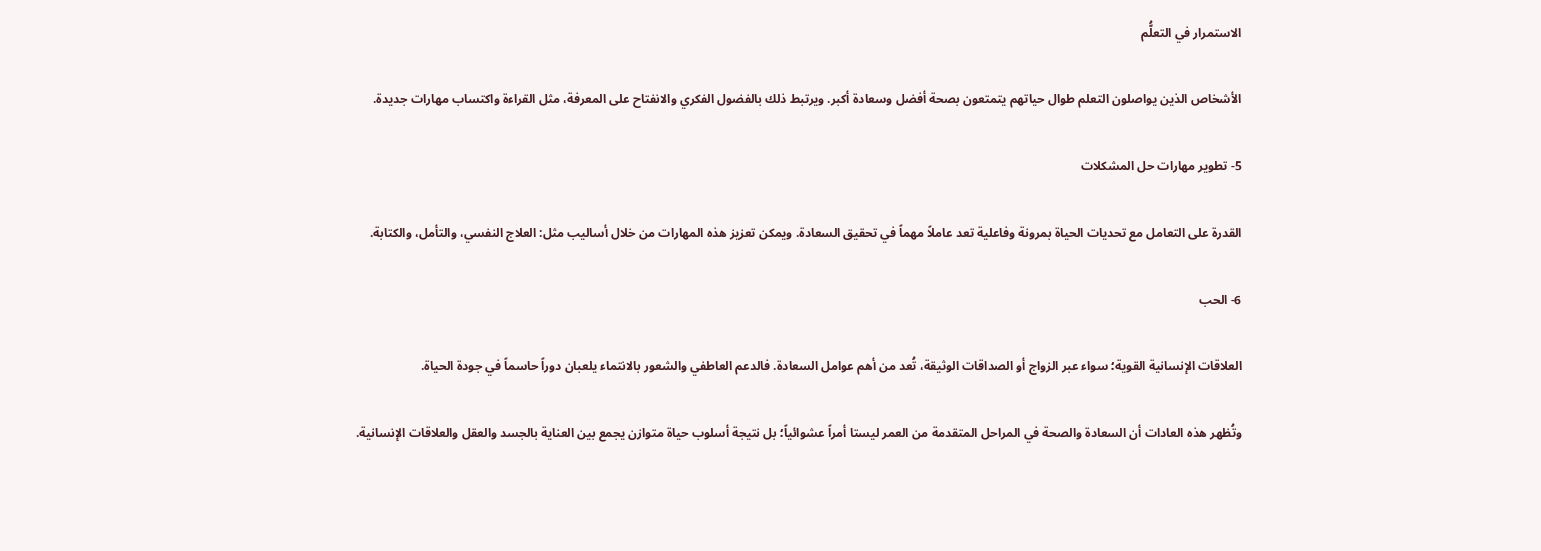الاستمرار في التعلُّم

الأشخاص الذين يواصلون التعلم طوال حياتهم يتمتعون بصحة أفضل وسعادة أكبر. ويرتبط ذلك بالفضول الفكري والانفتاح على المعرفة، مثل القراءة واكتساب مهارات جديدة.

5- تطوير مهارات حل المشكلات

القدرة على التعامل مع تحديات الحياة بمرونة وفاعلية تعد عاملاً مهماً في تحقيق السعادة. ويمكن تعزيز هذه المهارات من خلال أساليب مثل: العلاج النفسي، والتأمل، والكتابة.

6- الحب

العلاقات الإنسانية القوية؛ سواء عبر الزواج أو الصداقات الوثيقة، تُعد من أهم عوامل السعادة. فالدعم العاطفي والشعور بالانتماء يلعبان دوراً حاسماً في جودة الحياة.

وتُظهر هذه العادات أن السعادة والصحة في المراحل المتقدمة من العمر ليستا أمراً عشوائياً؛ بل نتيجة أسلوب حياة متوازن يجمع بين العناية بالجسد والعقل والعلاقات الإنسانية.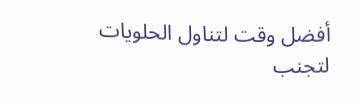أفضل وقت لتناول الحلويات لتجنب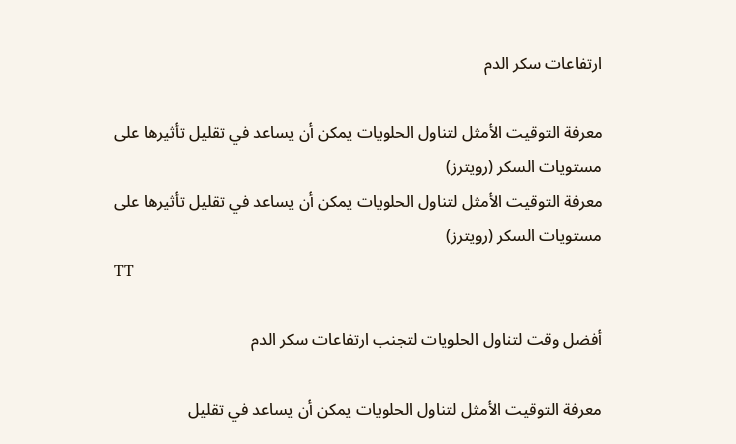ارتفاعات سكر الدم

معرفة التوقيت الأمثل لتناول الحلويات يمكن أن يساعد في تقليل تأثيرها على مستويات السكر (رويترز)
معرفة التوقيت الأمثل لتناول الحلويات يمكن أن يساعد في تقليل تأثيرها على مستويات السكر (رويترز)
TT

أفضل وقت لتناول الحلويات لتجنب ارتفاعات سكر الدم

معرفة التوقيت الأمثل لتناول الحلويات يمكن أن يساعد في تقليل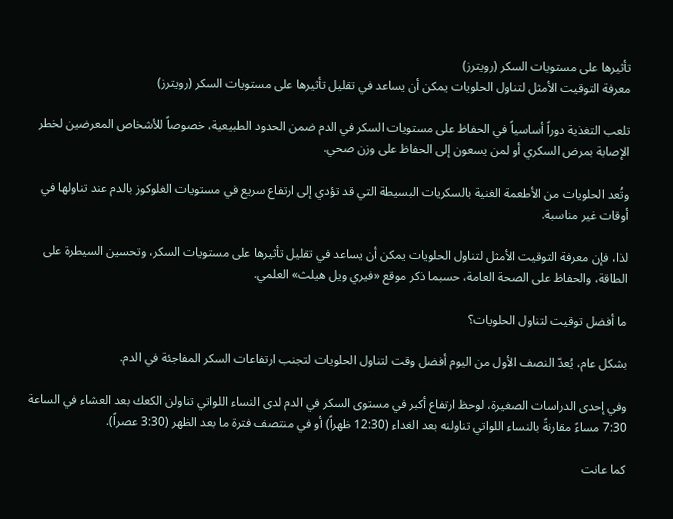تأثيرها على مستويات السكر (رويترز)
معرفة التوقيت الأمثل لتناول الحلويات يمكن أن يساعد في تقليل تأثيرها على مستويات السكر (رويترز)

تلعب التغذية دوراً أساسياً في الحفاظ على مستويات السكر في الدم ضمن الحدود الطبيعية، خصوصاً للأشخاص المعرضين لخطر الإصابة بمرض السكري أو لمن يسعون إلى الحفاظ على وزن صحي.

وتُعد الحلويات من الأطعمة الغنية بالسكريات البسيطة التي قد تؤدي إلى ارتفاع سريع في مستويات الغلوكوز بالدم عند تناولها في أوقات غير مناسبة.

لذا، فإن معرفة التوقيت الأمثل لتناول الحلويات يمكن أن يساعد في تقليل تأثيرها على مستويات السكر، وتحسين السيطرة على الطاقة، والحفاظ على الصحة العامة، حسبما ذكر موقع «فيري ويل هيلث» العلمي.

ما أفضل توقيت لتناول الحلويات؟

بشكل عام، يُعدّ النصف الأول من اليوم أفضل وقت لتناول الحلويات لتجنب ارتفاعات السكر المفاجئة في الدم.

وفي إحدى الدراسات الصغيرة، لوحظ ارتفاع أكبر في مستوى السكر في الدم لدى النساء اللواتي تناولن الكعك بعد العشاء في الساعة 7:30 مساءً مقارنةً بالنساء اللواتي تناولنه بعد الغداء (12:30 ظهراً) أو في منتصف فترة ما بعد الظهر (3:30 عصراً).

كما عانت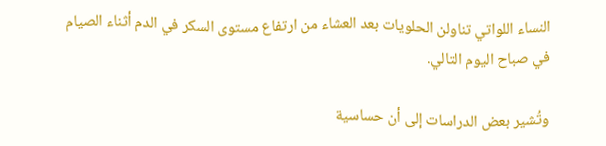النساء اللواتي تناولن الحلويات بعد العشاء من ارتفاع مستوى السكر في الدم أثناء الصيام في صباح اليوم التالي.

وتُشير بعض الدراسات إلى أن حساسية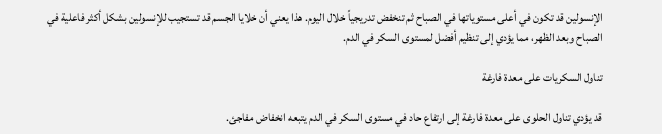الإنسولين قد تكون في أعلى مستوياتها في الصباح ثم تنخفض تدريجياً خلال اليوم. هذا يعني أن خلايا الجسم قد تستجيب للإنسولين بشكل أكثر فاعلية في الصباح وبعد الظهر، مما يؤدي إلى تنظيم أفضل لمستوى السكر في الدم.

تناول السكريات على معدة فارغة

قد يؤدي تناول الحلوى على معدة فارغة إلى ارتفاع حاد في مستوى السكر في الدم يتبعه انخفاض مفاجئ.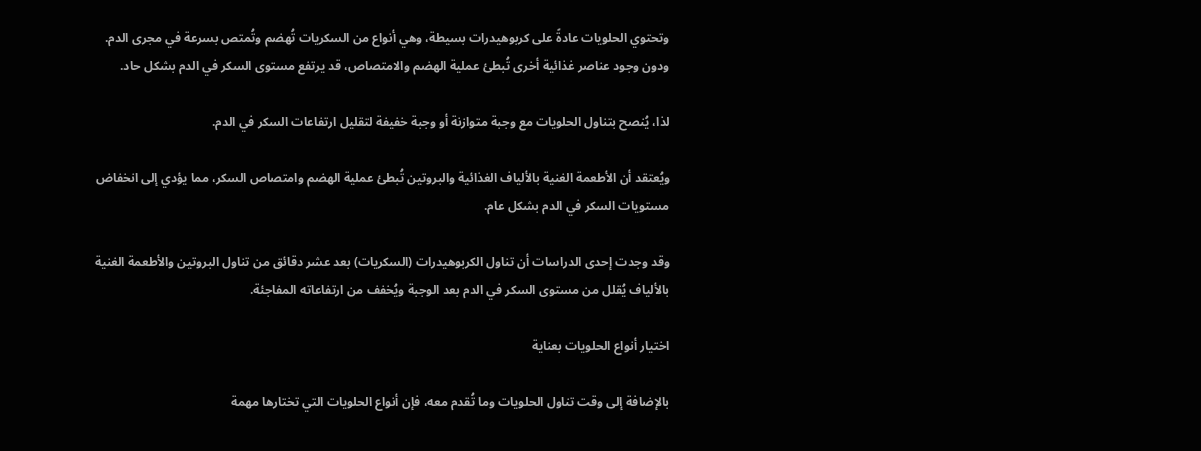وتحتوي الحلويات عادةً على كربوهيدرات بسيطة، وهي أنواع من السكريات تُهضم وتُمتص بسرعة في مجرى الدم. ودون وجود عناصر غذائية أخرى تُبطئ عملية الهضم والامتصاص، قد يرتفع مستوى السكر في الدم بشكل حاد.

لذا، يُنصح بتناول الحلويات مع وجبة متوازنة أو وجبة خفيفة لتقليل ارتفاعات السكر في الدم.

ويُعتقد أن الأطعمة الغنية بالألياف الغذائية والبروتين تُبطئ عملية الهضم وامتصاص السكر، مما يؤدي إلى انخفاض مستويات السكر في الدم بشكل عام.

وقد وجدت إحدى الدراسات أن تناول الكربوهيدرات (السكريات) بعد عشر دقائق من تناول البروتين والأطعمة الغنية بالألياف يُقلل من مستوى السكر في الدم بعد الوجبة ويُخفف من ارتفاعاته المفاجئة.

اختيار أنواع الحلويات بعناية

بالإضافة إلى وقت تناول الحلويات وما تُقدم معه، فإن أنواع الحلويات التي تختارها مهمة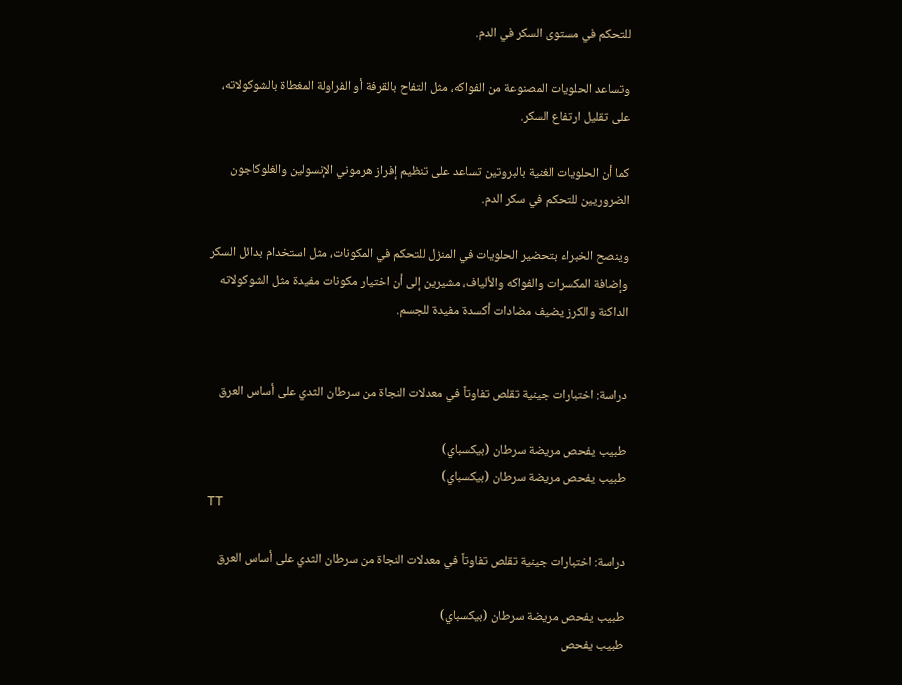للتحكم في مستوى السكر في الدم.

وتساعد الحلويات المصنوعة من الفواكه، مثل التفاح بالقرفة أو الفراولة المغطاة بالشوكولاته، على تقليل ارتفاع السكر.

كما أن الحلويات الغنية بالبروتين تساعد على تنظيم إفراز هرموني الإنسولين والغلوكاجون الضروريين للتحكم في سكر الدم.

وينصح الخبراء بتحضير الحلويات في المنزل للتحكم في المكونات، مثل استخدام بدائل السكر وإضافة المكسرات والفواكه والألياف، مشيرين إلى أن اختيار مكونات مفيدة مثل الشوكولاته الداكنة والكرز يضيف مضادات أكسدة مفيدة للجسم.


دراسة: اختبارات جينية تقلص تفاوتاً في معدلات النجاة من سرطان الثدي على أساس العرق

طبيب يفحص مريضة سرطان (بيكسباي)
طبيب يفحص مريضة سرطان (بيكسباي)
TT

دراسة: اختبارات جينية تقلص تفاوتاً في معدلات النجاة من سرطان الثدي على أساس العرق

طبيب يفحص مريضة سرطان (بيكسباي)
طبيب يفحص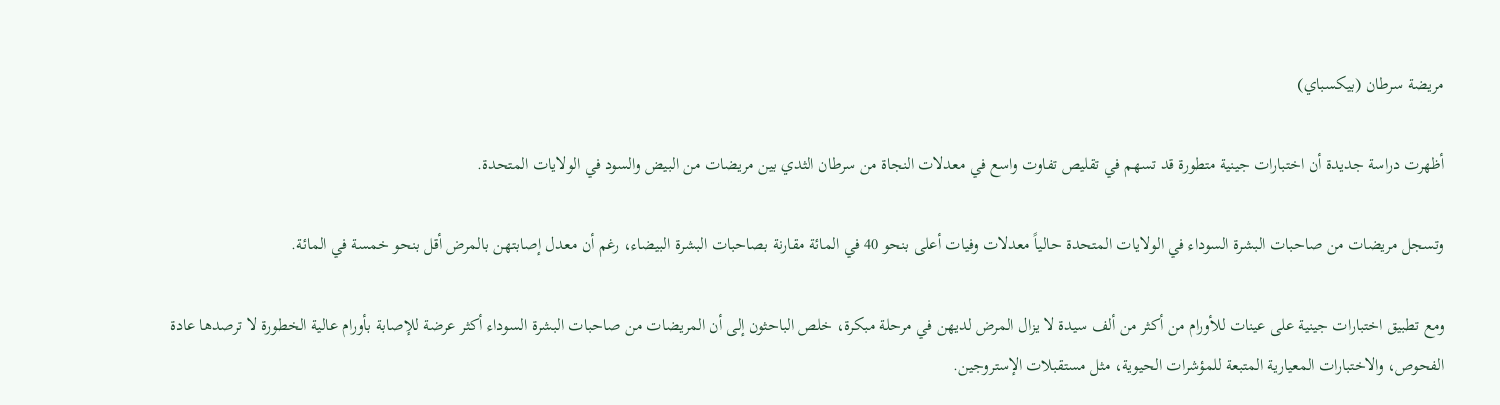مريضة سرطان (بيكسباي)

أظهرت دراسة جديدة أن اختبارات جينية متطورة قد تسهم في تقليص تفاوت واسع في معدلات النجاة من سرطان الثدي بين مريضات من البيض والسود في الولايات المتحدة.

وتسجل مريضات من صاحبات البشرة السوداء في الولايات المتحدة حالياً معدلات وفيات أعلى بنحو 40 في المائة مقارنة بصاحبات البشرة البيضاء، رغم أن معدل إصابتهن بالمرض أقل بنحو خمسة في المائة.

ومع تطبيق اختبارات جينية على عينات للأورام من أكثر من ألف سيدة لا يزال المرض لديهن في مرحلة مبكرة، خلص الباحثون إلى أن المريضات من صاحبات البشرة السوداء أكثر عرضة للإصابة بأورام عالية الخطورة لا ترصدها عادة الفحوص، والاختبارات المعيارية المتبعة للمؤشرات الحيوية، مثل مستقبلات الإستروجين.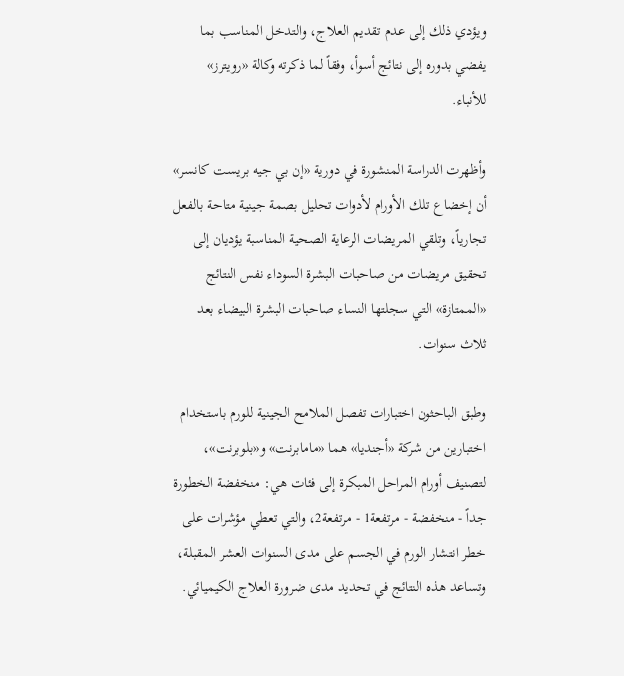ويؤدي ذلك إلى عدم تقديم العلاج، والتدخل المناسب بما يفضي بدوره إلى نتائج أسوأ، وفقاً لما ذكرته وكالة «رويترز» للأنباء.

وأظهرت الدراسة المنشورة في دورية «إن بي جيه بريست كانسر» أن إخضاع تلك الأورام لأدوات تحليل بصمة جينية متاحة بالفعل تجارياً، وتلقي المريضات الرعاية الصحية المناسبة يؤديان إلى تحقيق مريضات من صاحبات البشرة السوداء نفس النتائج «الممتازة» التي سجلتها النساء صاحبات البشرة البيضاء بعد ثلاث سنوات.

وطبق الباحثون اختبارات تفصل الملامح الجينية للورم باستخدام اختبارين من شركة «أجنديا» هما «مامابرنت» و«بلوبرنت»، لتصنيف أورام المراحل المبكرة إلى فئات هي: منخفضة الخطورة جداً - منخفضة - مرتفعة1 - مرتفعة2، والتي تعطي مؤشرات على خطر انتشار الورم في الجسم على مدى السنوات العشر المقبلة، وتساعد هذه النتائج في تحديد مدى ضرورة العلاج الكيميائي.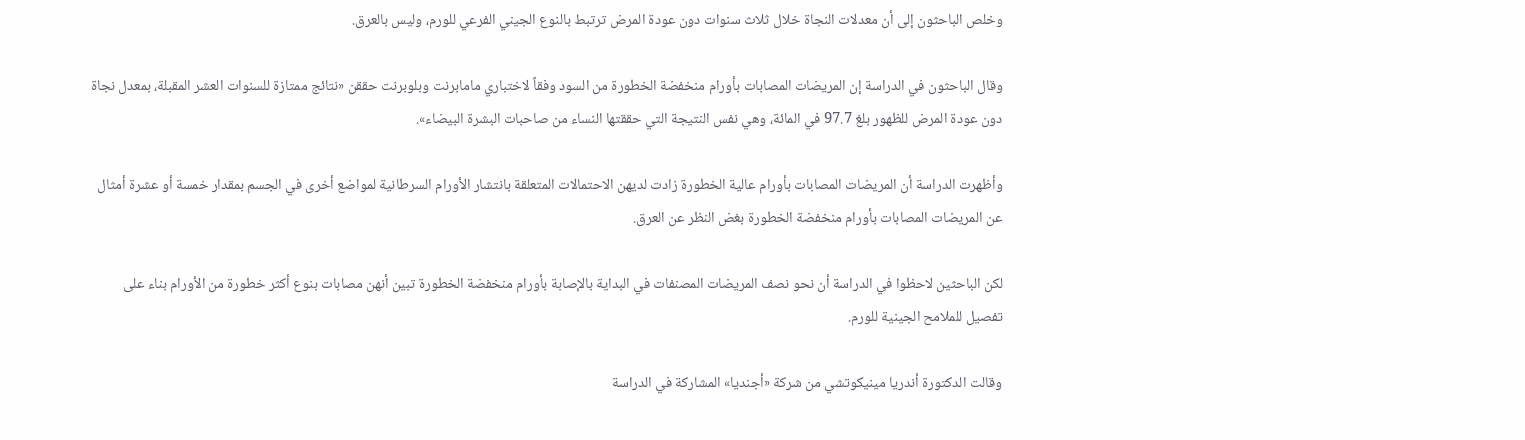وخلص الباحثون إلى أن معدلات النجاة خلال ثلاث سنوات دون عودة المرض ترتبط بالنوع الجيني الفرعي للورم، وليس بالعرق.

وقال الباحثون في الدراسة إن المريضات المصابات بأورام منخفضة الخطورة من السود وفقاً لاختباري مامابرنت وبلوبرنت حققن «نتائج ممتازة للسنوات العشر المقبلة، بمعدل نجاة دون عودة المرض للظهور بلغ 97.7 في المائة، وهي نفس النتيجة التي حققتها النساء من صاحبات البشرة البيضاء».

وأظهرت الدراسة أن المريضات المصابات بأورام عالية الخطورة زادت لديهن الاحتمالات المتعلقة بانتشار الأورام السرطانية لمواضع أخرى في الجسم بمقدار خمسة أو عشرة أمثال عن المريضات المصابات بأورام منخفضة الخطورة بغض النظر عن العرق.

لكن الباحثين لاحظوا في الدراسة أن نحو نصف المريضات المصنفات في البداية بالإصابة بأورام منخفضة الخطورة تبين أنهن مصابات بنوع أكثر خطورة من الأورام بناء على تفصيل للملامح الجينية للورم.

وقالت الدكتورة أندريا مينيكوتشي من شركة «أجنديا» المشاركة في الدراسة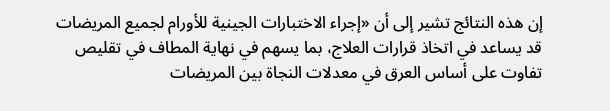إن هذه النتائج تشير إلى أن «إجراء الاختبارات الجينية للأورام لجميع المريضات قد يساعد في اتخاذ قرارات العلاج، بما يسهم في نهاية المطاف في تقليص تفاوت على أساس العرق في معدلات النجاة بين المريضات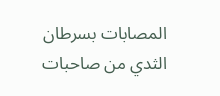المصابات بسرطان الثدي من صاحبات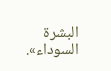البشرة السوداء».